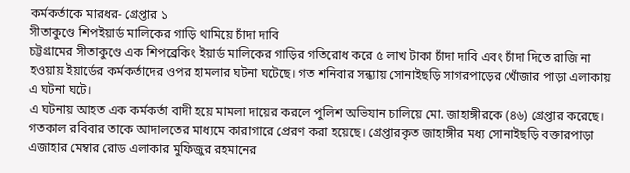কর্মকর্তাকে মারধর- গ্রেপ্তার ১
সীতাকুণ্ডে শিপইয়ার্ড মালিকের গাড়ি থামিয়ে চাঁদা দাবি
চট্টগ্রামের সীতাকুণ্ডে এক শিপব্রেকিং ইয়ার্ড মালিকের গাড়ির গতিরোধ করে ৫ লাখ টাকা চাঁদা দাবি এবং চাঁদা দিতে রাজি না হওয়ায় ইয়ার্ডের কর্মকর্তাদের ওপর হামলার ঘটনা ঘটেছে। গত শনিবার সন্ধ্যায় সোনাইছড়ি সাগরপাড়ের খোঁজার পাড়া এলাকায় এ ঘটনা ঘটে।
এ ঘটনায় আহত এক কর্মকর্তা বাদী হয়ে মামলা দায়ের করলে পুলিশ অভিযান চালিয়ে মো. জাহাঙ্গীরকে (৪৬) গ্রেপ্তার করেছে।
গতকাল রবিবার তাকে আদালতের মাধ্যমে কারাগারে প্রেরণ করা হয়েছে। গ্রেপ্তারকৃত জাহাঙ্গীর মধ্য সোনাইছড়ি বক্তারপাড়া এজাহার মেম্বার রোড এলাকার মুফিজুর রহমানের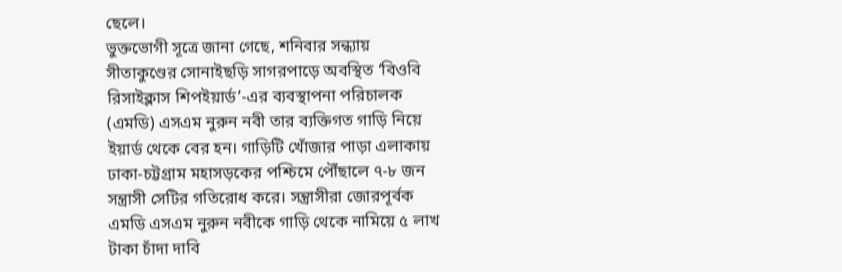ছেলে।
ভুক্তভোগী সূত্রে জানা গেছে, শনিবার সন্ধ্যায় সীতাকুণ্ডের সোনাইছড়ি সাগরপাড়ে অবস্থিত ‘বিওবি রিসাইক্লাস শিপইয়ার্ড’-এর ব্যবস্থাপনা পরিচালক (এমডি) এসএম নুরুন নবী তার ব্যক্তিগত গাড়ি নিয়ে ইয়ার্ড থেকে বের হন। গাড়িটি খোঁজার পাড়া এলাকায় ঢাকা-চট্টগ্রাম মহাসড়কের পশ্চিমে পৌঁছালে ৭-৮ জন সন্ত্রাসী সেটির গতিরোধ করে। সন্ত্রাসীরা জোরপূর্বক এমডি এসএম নুরুন নবীকে গাড়ি থেকে নামিয়ে ৫ লাখ টাকা চাঁদা দাবি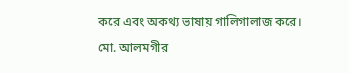করে এবং অকথ্য ভাষায় গালিগালাজ করে।
মো. আলমগীর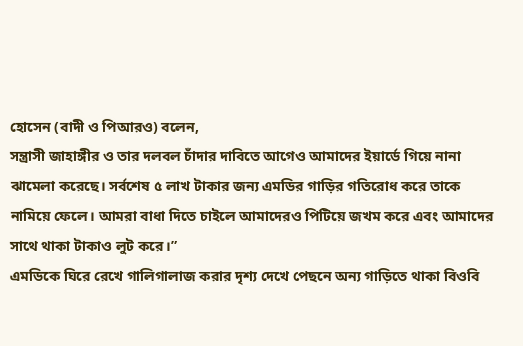হোসেন (বাদী ও পিআরও) বলেন,
সন্ত্রাসী জাহাঙ্গীর ও তার দলবল চাঁদার দাবিতে আগেও আমাদের ইয়ার্ডে গিয়ে নানা ঝামেলা করেছে। সর্বশেষ ৫ লাখ টাকার জন্য এমডির গাড়ির গতিরোধ করে তাকে নামিয়ে ফেলে। আমরা বাধা দিতে চাইলে আমাদেরও পিটিয়ে জখম করে এবং আমাদের সাথে থাকা টাকাও লুট করে।”
এমডিকে ঘিরে রেখে গালিগালাজ করার দৃশ্য দেখে পেছনে অন্য গাড়িতে থাকা বিওবি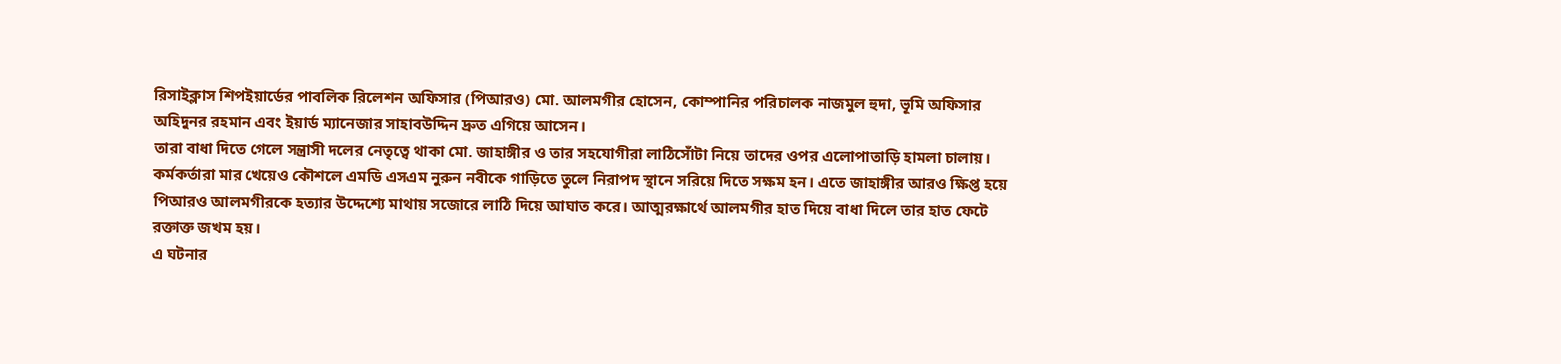রিসাইক্লাস শিপইয়ার্ডের পাবলিক রিলেশন অফিসার (পিআরও) মো. আলমগীর হোসেন, কোম্পানির পরিচালক নাজমুল হুদা, ভূমি অফিসার অহিদুনর রহমান এবং ইয়ার্ড ম্যানেজার সাহাবউদ্দিন দ্রুত এগিয়ে আসেন।
তারা বাধা দিতে গেলে সন্ত্রাসী দলের নেতৃত্বে থাকা মো. জাহাঙ্গীর ও তার সহযোগীরা লাঠিসোঁটা নিয়ে তাদের ওপর এলোপাতাড়ি হামলা চালায়। কর্মকর্তারা মার খেয়েও কৌশলে এমডি এসএম নুরুন নবীকে গাড়িতে তুলে নিরাপদ স্থানে সরিয়ে দিতে সক্ষম হন। এতে জাহাঙ্গীর আরও ক্ষিপ্ত হয়ে পিআরও আলমগীরকে হত্যার উদ্দেশ্যে মাথায় সজোরে লাঠি দিয়ে আঘাত করে। আত্মরক্ষার্থে আলমগীর হাত দিয়ে বাধা দিলে তার হাত ফেটে রক্তাক্ত জখম হয়।
এ ঘটনার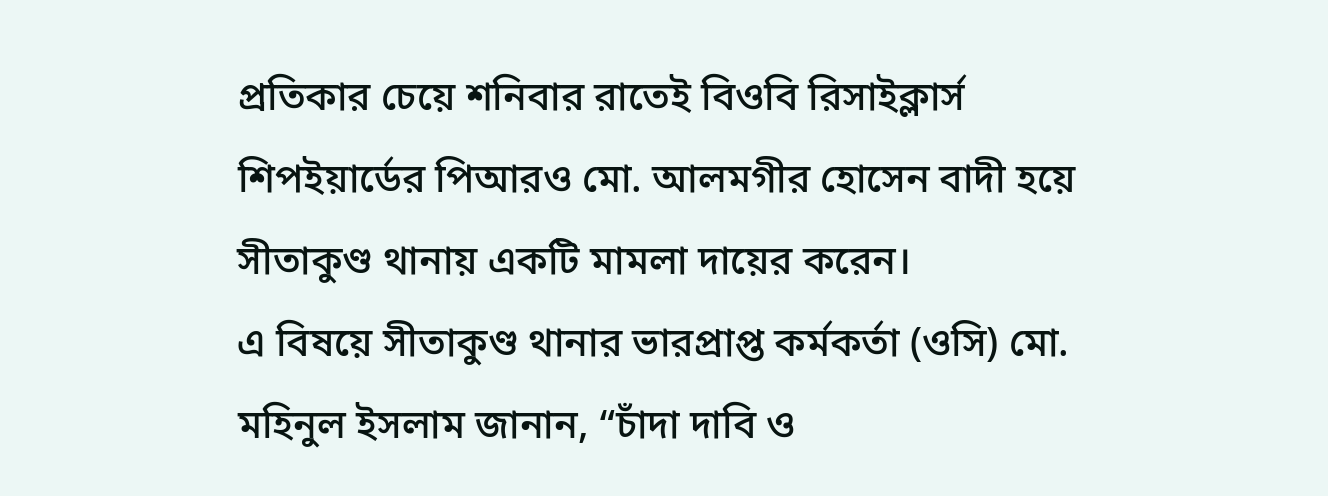প্রতিকার চেয়ে শনিবার রাতেই বিওবি রিসাইক্লার্স শিপইয়ার্ডের পিআরও মো. আলমগীর হোসেন বাদী হয়ে সীতাকুণ্ড থানায় একটি মামলা দায়ের করেন।
এ বিষয়ে সীতাকুণ্ড থানার ভারপ্রাপ্ত কর্মকর্তা (ওসি) মো. মহিনুল ইসলাম জানান, “চাঁদা দাবি ও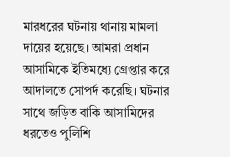মারধরের ঘটনায় থানায় মামলা দায়ের হয়েছে। আমরা প্রধান আসামিকে ইতিমধ্যে গ্রেপ্তার করে আদালতে সোপর্দ করেছি। ঘটনার সাথে জড়িত বাকি আসামিদের ধরতেও পুলিশি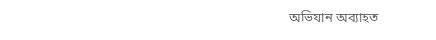অভিযান অব্যাহত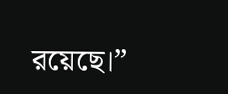রয়েছে।”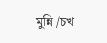মুন্নি /চখ